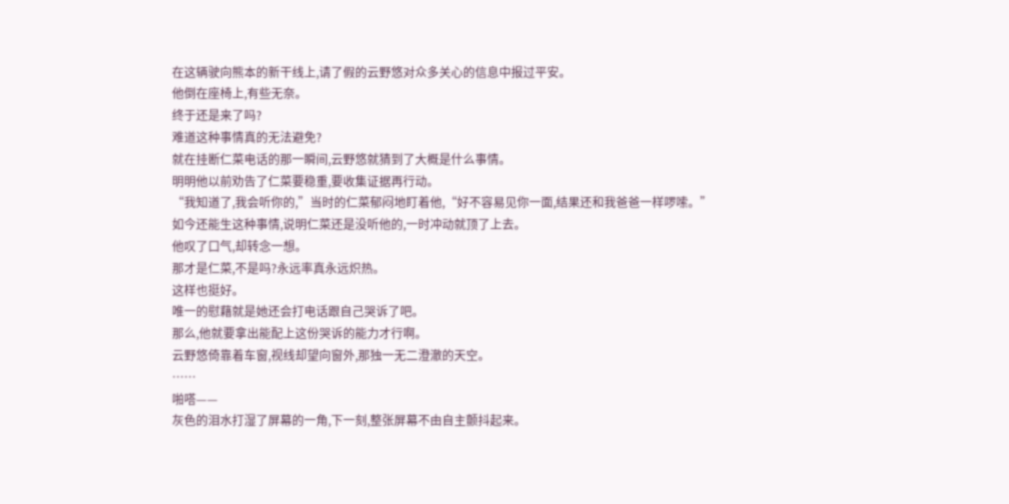在这辆驶向熊本的新干线上,请了假的云野悠对众多关心的信息中报过平安。
他倒在座椅上,有些无奈。
终于还是来了吗?
难道这种事情真的无法避免?
就在挂断仁菜电话的那一瞬间,云野悠就猜到了大概是什么事情。
明明他以前劝告了仁菜要稳重,要收集证据再行动。
“我知道了,我会听你的,”当时的仁菜郁闷地盯着他,“好不容易见你一面,结果还和我爸爸一样啰嗦。”
如今还能生这种事情,说明仁菜还是没听他的,一时冲动就顶了上去。
他叹了口气,却转念一想。
那才是仁菜,不是吗?永远率真永远炽热。
这样也挺好。
唯一的慰藉就是她还会打电话跟自己哭诉了吧。
那么,他就要拿出能配上这份哭诉的能力才行啊。
云野悠倚靠着车窗,视线却望向窗外,那独一无二澄澈的天空。
……
啪嗒——
灰色的泪水打湿了屏幕的一角,下一刻,整张屏幕不由自主颤抖起来。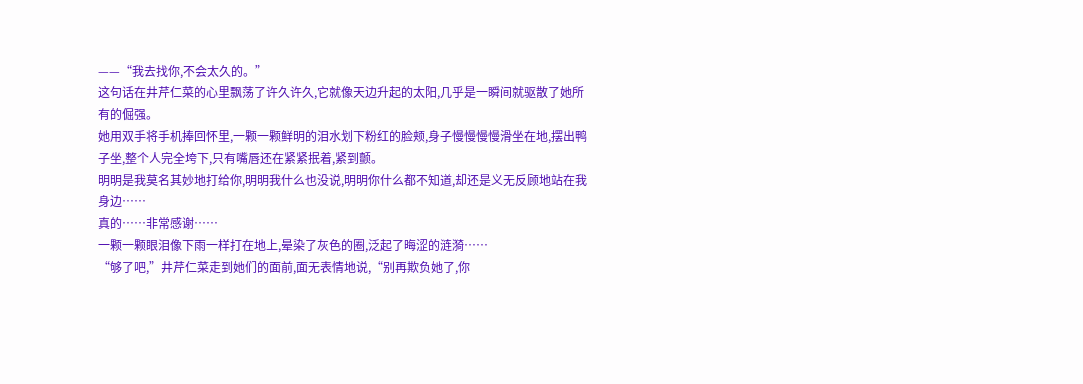——“我去找你,不会太久的。”
这句话在井芹仁菜的心里飘荡了许久许久,它就像天边升起的太阳,几乎是一瞬间就驱散了她所有的倔强。
她用双手将手机捧回怀里,一颗一颗鲜明的泪水划下粉红的脸颊,身子慢慢慢慢滑坐在地,摆出鸭子坐,整个人完全垮下,只有嘴唇还在紧紧抿着,紧到颤。
明明是我莫名其妙地打给你,明明我什么也没说,明明你什么都不知道,却还是义无反顾地站在我身边……
真的……非常感谢……
一颗一颗眼泪像下雨一样打在地上,晕染了灰色的圈,泛起了晦涩的涟漪……
“够了吧,”井芹仁菜走到她们的面前,面无表情地说,“别再欺负她了,你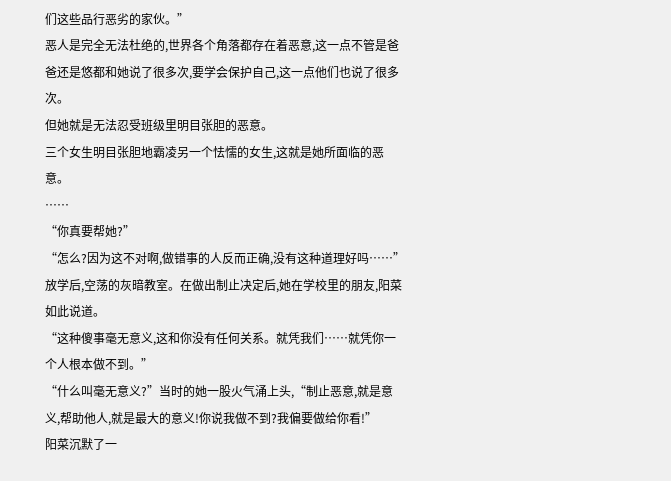们这些品行恶劣的家伙。”
恶人是完全无法杜绝的,世界各个角落都存在着恶意,这一点不管是爸爸还是悠都和她说了很多次,要学会保护自己,这一点他们也说了很多次。
但她就是无法忍受班级里明目张胆的恶意。
三个女生明目张胆地霸凌另一个怯懦的女生,这就是她所面临的恶意。
……
“你真要帮她?”
“怎么?因为这不对啊,做错事的人反而正确,没有这种道理好吗……”
放学后,空荡的灰暗教室。在做出制止决定后,她在学校里的朋友,阳菜如此说道。
“这种傻事毫无意义,这和你没有任何关系。就凭我们……就凭你一个人根本做不到。”
“什么叫毫无意义?”当时的她一股火气涌上头,“制止恶意,就是意义,帮助他人,就是最大的意义!你说我做不到?我偏要做给你看!”
阳菜沉默了一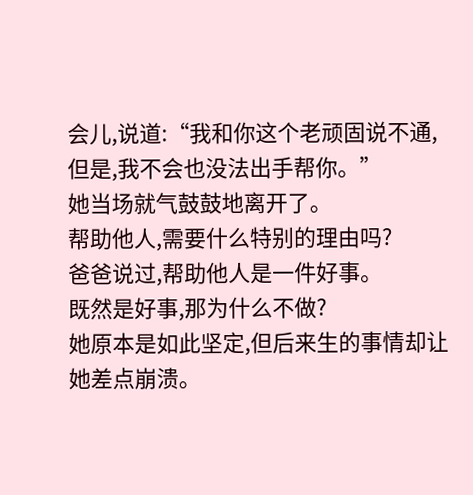会儿,说道:“我和你这个老顽固说不通,但是,我不会也没法出手帮你。”
她当场就气鼓鼓地离开了。
帮助他人,需要什么特别的理由吗?
爸爸说过,帮助他人是一件好事。
既然是好事,那为什么不做?
她原本是如此坚定,但后来生的事情却让她差点崩溃。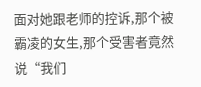面对她跟老师的控诉,那个被霸凌的女生,那个受害者竟然说“我们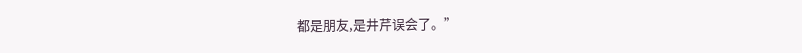都是朋友,是井芹误会了。”